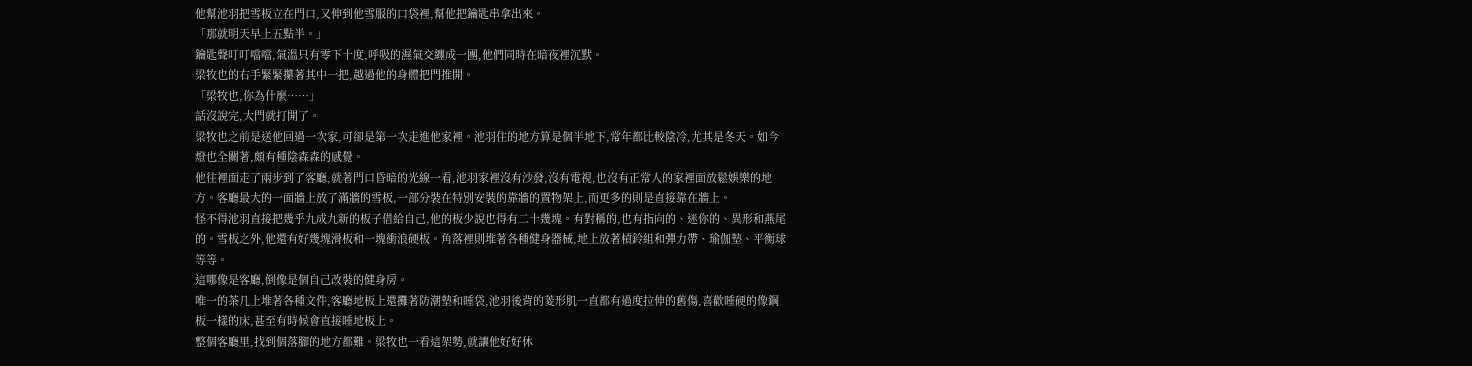他幫池羽把雪板立在門口,又伸到他雪服的口袋裡,幫他把鑰匙串拿出來。
「那就明天早上五點半。」
鑰匙聲叮叮噹噹,氣溫只有零下十度,呼吸的濕氣交纏成一團,他們同時在暗夜裡沉默。
梁牧也的右手緊緊攥著其中一把,越過他的身體把門推開。
「梁牧也,你為什麼……」
話沒說完,大門就打開了。
梁牧也之前是送他回過一次家,可卻是第一次走進他家裡。池羽住的地方算是個半地下,常年都比較陰冷,尤其是冬天。如今燈也全關著,頗有種陰森森的感覺。
他往裡面走了兩步到了客廳,就著門口昏暗的光線一看,池羽家裡沒有沙發,沒有電視,也沒有正常人的家裡面放鬆娛樂的地方。客廳最大的一面牆上放了滿牆的雪板,一部分裝在特別安裝的靠牆的置物架上,而更多的則是直接靠在牆上。
怪不得池羽直接把幾乎九成九新的板子借給自己,他的板少說也得有二十幾塊。有對稱的,也有指向的、迷你的、異形和燕尾的。雪板之外,他還有好幾塊滑板和一塊衝浪硬板。角落裡則堆著各種健身器械,地上放著槓鈴組和彈力帶、瑜伽墊、平衡球等等。
這哪像是客廳,倒像是個自己改裝的健身房。
唯一的茶几上堆著各種文件,客廳地板上還攤著防潮墊和睡袋,池羽後背的菱形肌一直都有過度拉伸的舊傷,喜歡睡硬的像鋼板一樣的床,甚至有時候會直接睡地板上。
整個客廳里,找到個落腳的地方都難。梁牧也一看這架勢,就讓他好好休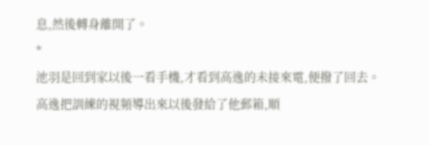息,然後轉身離開了。
*
池羽是回到家以後一看手機,才看到高逸的未接來電,便撥了回去。
高逸把訓練的視頻導出來以後發給了他郵箱,順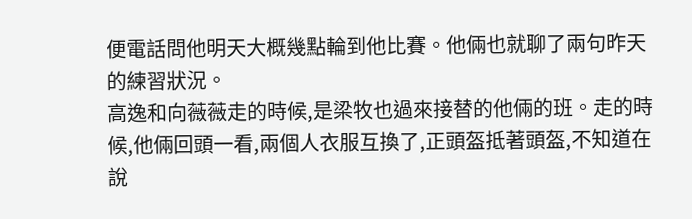便電話問他明天大概幾點輪到他比賽。他倆也就聊了兩句昨天的練習狀況。
高逸和向薇薇走的時候,是梁牧也過來接替的他倆的班。走的時候,他倆回頭一看,兩個人衣服互換了,正頭盔抵著頭盔,不知道在說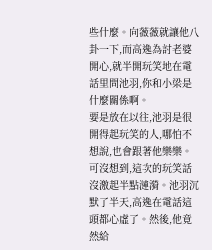些什麼。向薇薇就讓他八卦一下,而高逸為討老婆開心,就半開玩笑地在電話里問池羽,你和小梁是什麼關係啊。
要是放在以往,池羽是很開得起玩笑的人,哪怕不想說,也會跟著他樂樂。可沒想到,這次的玩笑話沒激起半點漣漪。池羽沉默了半天,高逸在電話這頭都心虛了。然後,他竟然給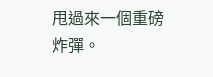甩過來一個重磅炸彈。